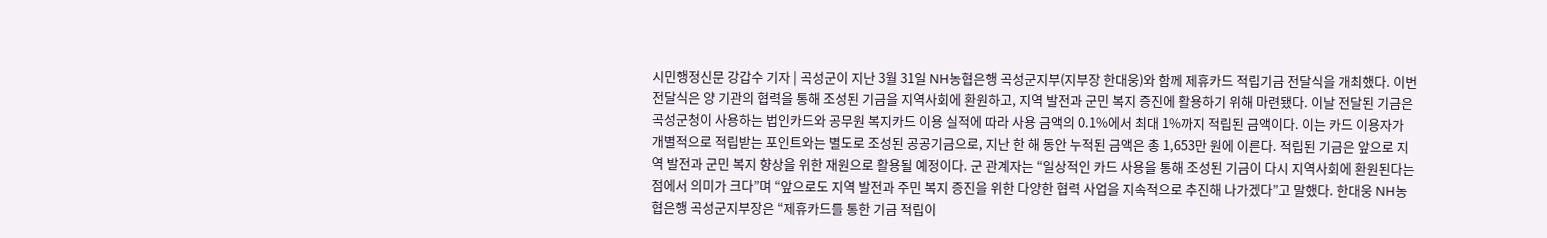시민행정신문 강갑수 기자 | 곡성군이 지난 3월 31일 NH농협은행 곡성군지부(지부장 한대웅)와 함께 제휴카드 적립기금 전달식을 개최했다. 이번 전달식은 양 기관의 협력을 통해 조성된 기금을 지역사회에 환원하고, 지역 발전과 군민 복지 증진에 활용하기 위해 마련됐다. 이날 전달된 기금은 곡성군청이 사용하는 법인카드와 공무원 복지카드 이용 실적에 따라 사용 금액의 0.1%에서 최대 1%까지 적립된 금액이다. 이는 카드 이용자가 개별적으로 적립받는 포인트와는 별도로 조성된 공공기금으로, 지난 한 해 동안 누적된 금액은 총 1,653만 원에 이른다. 적립된 기금은 앞으로 지역 발전과 군민 복지 향상을 위한 재원으로 활용될 예정이다. 군 관계자는 “일상적인 카드 사용을 통해 조성된 기금이 다시 지역사회에 환원된다는 점에서 의미가 크다”며 “앞으로도 지역 발전과 주민 복지 증진을 위한 다양한 협력 사업을 지속적으로 추진해 나가겠다”고 말했다. 한대웅 NH농협은행 곡성군지부장은 “제휴카드를 통한 기금 적립이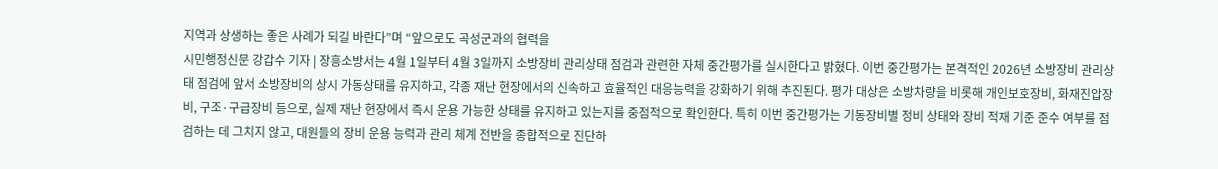지역과 상생하는 좋은 사례가 되길 바란다”며 “앞으로도 곡성군과의 협력을
시민행정신문 강갑수 기자 | 장흥소방서는 4월 1일부터 4월 3일까지 소방장비 관리상태 점검과 관련한 자체 중간평가를 실시한다고 밝혔다. 이번 중간평가는 본격적인 2026년 소방장비 관리상태 점검에 앞서 소방장비의 상시 가동상태를 유지하고, 각종 재난 현장에서의 신속하고 효율적인 대응능력을 강화하기 위해 추진된다. 평가 대상은 소방차량을 비롯해 개인보호장비, 화재진압장비, 구조·구급장비 등으로, 실제 재난 현장에서 즉시 운용 가능한 상태를 유지하고 있는지를 중점적으로 확인한다. 특히 이번 중간평가는 기동장비별 정비 상태와 장비 적재 기준 준수 여부를 점검하는 데 그치지 않고, 대원들의 장비 운용 능력과 관리 체계 전반을 종합적으로 진단하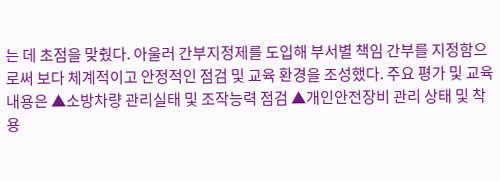는 데 초점을 맞췄다. 아울러 간부지정제를 도입해 부서별 책임 간부를 지정함으로써 보다 체계적이고 안정적인 점검 및 교육 환경을 조성했다. 주요 평가 및 교육 내용은 ▲소방차량 관리실태 및 조작능력 점검 ▲개인안전장비 관리 상태 및 착용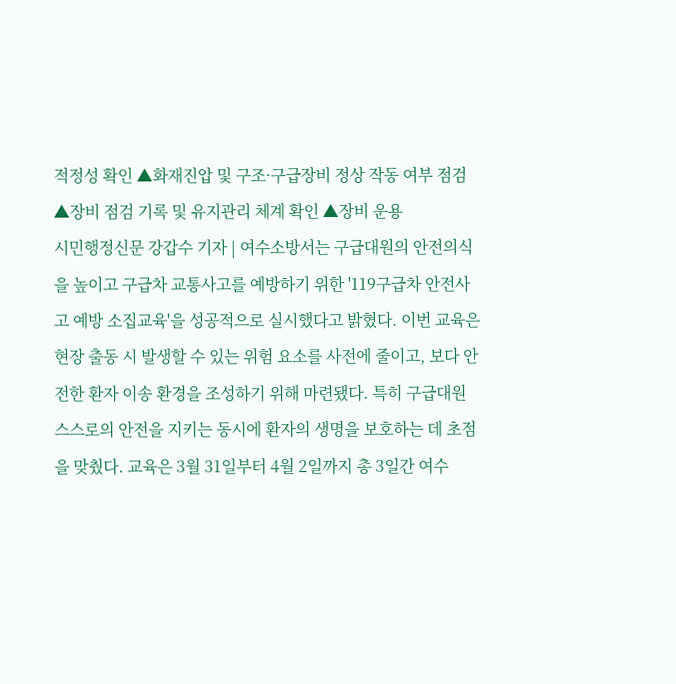적정성 확인 ▲화재진압 및 구조·구급장비 정상 작동 여부 점검 ▲장비 점검 기록 및 유지관리 체계 확인 ▲장비 운용
시민행정신문 강갑수 기자 | 여수소방서는 구급대원의 안전의식을 높이고 구급차 교통사고를 예방하기 위한 '119구급차 안전사고 예방 소집교육'을 성공적으로 실시했다고 밝혔다. 이번 교육은 현장 출동 시 발생할 수 있는 위험 요소를 사전에 줄이고, 보다 안전한 환자 이송 환경을 조성하기 위해 마련됐다. 특히 구급대원 스스로의 안전을 지키는 동시에 환자의 생명을 보호하는 데 초점을 맞췄다. 교육은 3월 31일부터 4월 2일까지 총 3일간 여수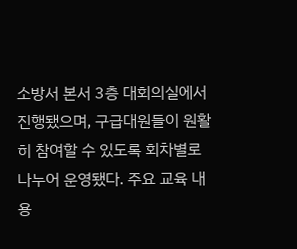소방서 본서 3층 대회의실에서 진행됐으며, 구급대원들이 원활히 참여할 수 있도록 회차별로 나누어 운영됐다. 주요 교육 내용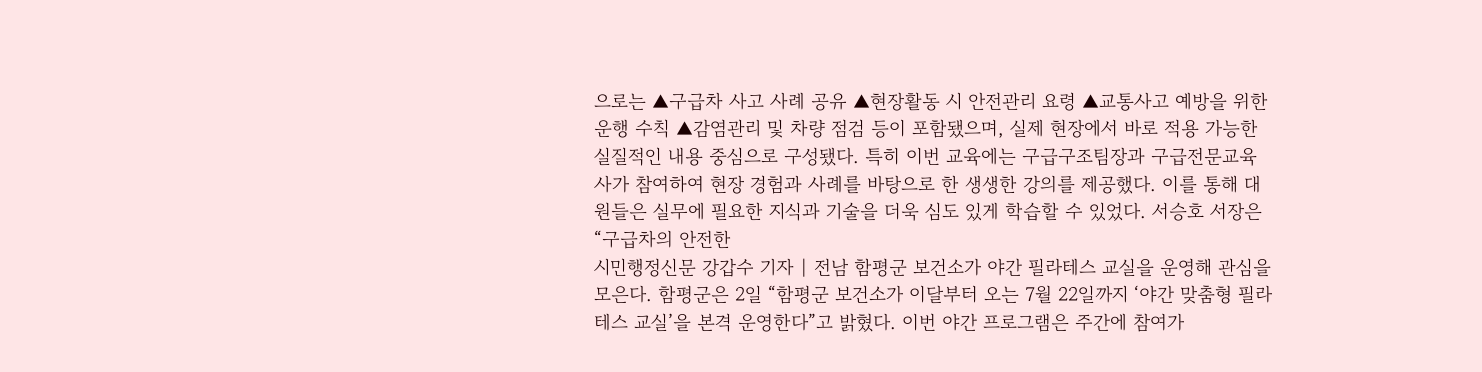으로는 ▲구급차 사고 사례 공유 ▲현장활동 시 안전관리 요령 ▲교통사고 예방을 위한 운행 수칙 ▲감염관리 및 차량 점검 등이 포함됐으며, 실제 현장에서 바로 적용 가능한 실질적인 내용 중심으로 구성됐다. 특히 이번 교육에는 구급구조팀장과 구급전문교육사가 참여하여 현장 경험과 사례를 바탕으로 한 생생한 강의를 제공했다. 이를 통해 대원들은 실무에 필요한 지식과 기술을 더욱 심도 있게 학습할 수 있었다. 서승호 서장은 “구급차의 안전한
시민행정신문 강갑수 기자 | 전남 함평군 보건소가 야간 필라테스 교실을 운영해 관심을 모은다. 함평군은 2일 “함평군 보건소가 이달부터 오는 7월 22일까지 ‘야간 맞춤형 필라테스 교실’을 본격 운영한다”고 밝혔다. 이번 야간 프로그램은 주간에 참여가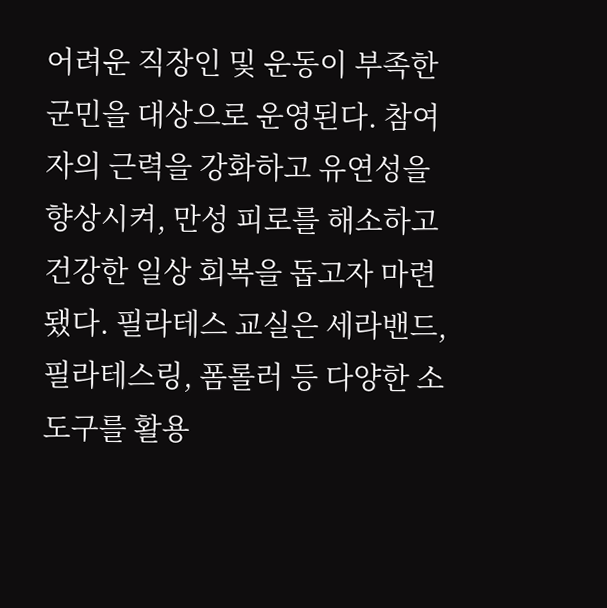어려운 직장인 및 운동이 부족한 군민을 대상으로 운영된다. 참여자의 근력을 강화하고 유연성을 향상시켜, 만성 피로를 해소하고 건강한 일상 회복을 돕고자 마련됐다. 필라테스 교실은 세라밴드, 필라테스링, 폼롤러 등 다양한 소도구를 활용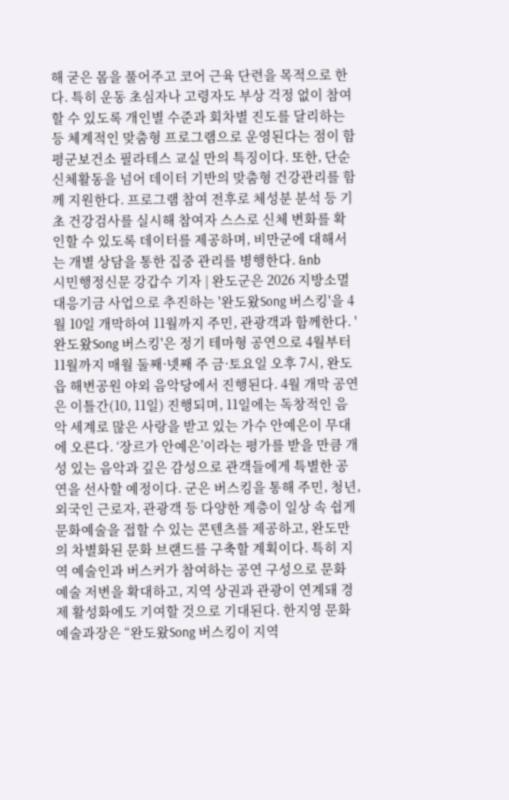해 굳은 몸을 풀어주고 코어 근육 단련을 목적으로 한다. 특히 운동 초심자나 고령자도 부상 걱정 없이 참여할 수 있도록 개인별 수준과 회차별 진도를 달리하는 등 체계적인 맞춤형 프로그램으로 운영된다는 점이 함평군보건소 필라테스 교실 만의 특징이다. 또한, 단순 신체활동을 넘어 데이터 기반의 맞춤형 건강관리를 함께 지원한다. 프로그램 참여 전후로 체성분 분석 등 기초 건강검사를 실시해 참여자 스스로 신체 변화를 확인할 수 있도록 데이터를 제공하며, 비만군에 대해서는 개별 상담을 통한 집중 관리를 병행한다. &nb
시민행정신문 강갑수 기자 | 완도군은 2026 지방소멸대응기금 사업으로 추진하는 '완도왔Song 버스킹'을 4월 10일 개막하여 11월까지 주민, 관광객과 함께한다. '완도왔Song 버스킹'은 정기 테마형 공연으로 4월부터 11월까지 매월 둘째·넷째 주 금·토요일 오후 7시, 완도읍 해변공원 야외 음악당에서 진행된다. 4월 개막 공연은 이틀간(10, 11일) 진행되며, 11일에는 독창적인 음악 세계로 많은 사랑을 받고 있는 가수 안예은이 무대에 오른다. ‘장르가 안예은’이라는 평가를 받을 만큼 개성 있는 음악과 깊은 감성으로 관객들에게 특별한 공연을 선사할 예정이다. 군은 버스킹을 통해 주민, 청년, 외국인 근로자, 관광객 등 다양한 계층이 일상 속 쉽게 문화예술을 접할 수 있는 콘텐츠를 제공하고, 완도만의 차별화된 문화 브랜드를 구축할 계획이다. 특히 지역 예술인과 버스커가 참여하는 공연 구성으로 문화 예술 저변을 확대하고, 지역 상권과 관광이 연계돼 경제 활성화에도 기여할 것으로 기대된다. 한지영 문화예술과장은 “완도왔Song 버스킹이 지역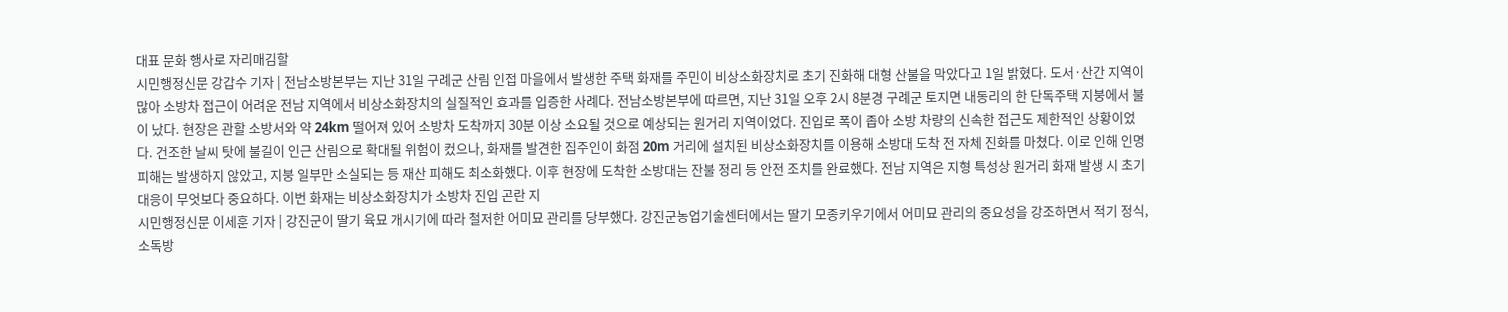대표 문화 행사로 자리매김할
시민행정신문 강갑수 기자 | 전남소방본부는 지난 31일 구례군 산림 인접 마을에서 발생한 주택 화재를 주민이 비상소화장치로 초기 진화해 대형 산불을 막았다고 1일 밝혔다. 도서·산간 지역이 많아 소방차 접근이 어려운 전남 지역에서 비상소화장치의 실질적인 효과를 입증한 사례다. 전남소방본부에 따르면, 지난 31일 오후 2시 8분경 구례군 토지면 내동리의 한 단독주택 지붕에서 불이 났다. 현장은 관할 소방서와 약 24km 떨어져 있어 소방차 도착까지 30분 이상 소요될 것으로 예상되는 원거리 지역이었다. 진입로 폭이 좁아 소방 차량의 신속한 접근도 제한적인 상황이었다. 건조한 날씨 탓에 불길이 인근 산림으로 확대될 위험이 컸으나, 화재를 발견한 집주인이 화점 20m 거리에 설치된 비상소화장치를 이용해 소방대 도착 전 자체 진화를 마쳤다. 이로 인해 인명피해는 발생하지 않았고, 지붕 일부만 소실되는 등 재산 피해도 최소화했다. 이후 현장에 도착한 소방대는 잔불 정리 등 안전 조치를 완료했다. 전남 지역은 지형 특성상 원거리 화재 발생 시 초기 대응이 무엇보다 중요하다. 이번 화재는 비상소화장치가 소방차 진입 곤란 지
시민행정신문 이세훈 기자 | 강진군이 딸기 육묘 개시기에 따라 철저한 어미묘 관리를 당부했다. 강진군농업기술센터에서는 딸기 모종키우기에서 어미묘 관리의 중요성을 강조하면서 적기 정식, 소독방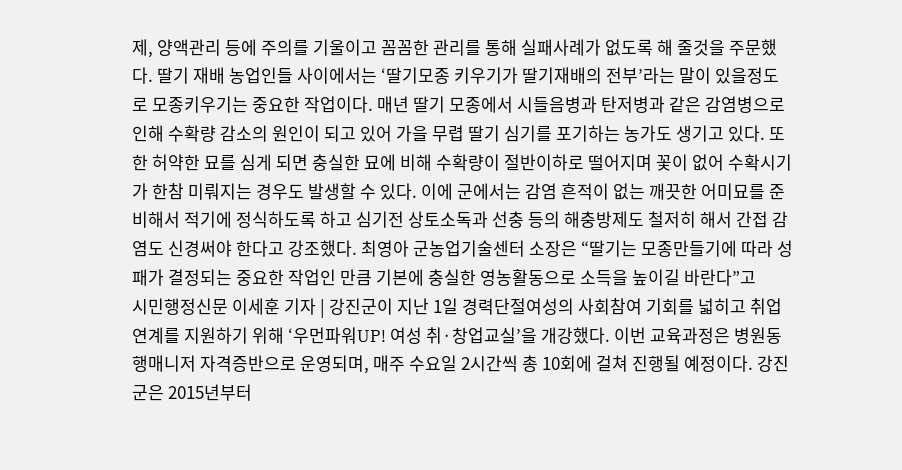제, 양액관리 등에 주의를 기울이고 꼼꼼한 관리를 통해 실패사례가 없도록 해 줄것을 주문했다. 딸기 재배 농업인들 사이에서는 ‘딸기모종 키우기가 딸기재배의 전부’라는 말이 있을정도로 모종키우기는 중요한 작업이다. 매년 딸기 모종에서 시들음병과 탄저병과 같은 감염병으로 인해 수확량 감소의 원인이 되고 있어 가을 무렵 딸기 심기를 포기하는 농가도 생기고 있다. 또한 허약한 묘를 심게 되면 충실한 묘에 비해 수확량이 절반이하로 떨어지며 꽃이 없어 수확시기가 한참 미뤄지는 경우도 발생할 수 있다. 이에 군에서는 감염 흔적이 없는 깨끗한 어미묘를 준비해서 적기에 정식하도록 하고 심기전 상토소독과 선충 등의 해충방제도 철저히 해서 간접 감염도 신경써야 한다고 강조했다. 최영아 군농업기술센터 소장은 “딸기는 모종만들기에 따라 성패가 결정되는 중요한 작업인 만큼 기본에 충실한 영농활동으로 소득을 높이길 바란다”고
시민행정신문 이세훈 기자 | 강진군이 지난 1일 경력단절여성의 사회참여 기회를 넓히고 취업 연계를 지원하기 위해 ‘우먼파워UP! 여성 취·창업교실’을 개강했다. 이번 교육과정은 병원동행매니저 자격증반으로 운영되며, 매주 수요일 2시간씩 총 10회에 걸쳐 진행될 예정이다. 강진군은 2015년부터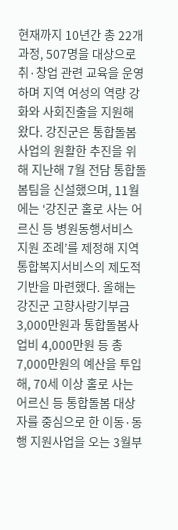현재까지 10년간 총 22개 과정, 507명을 대상으로 취·창업 관련 교육을 운영하며 지역 여성의 역량 강화와 사회진출을 지원해 왔다. 강진군은 통합돌봄사업의 원활한 추진을 위해 지난해 7월 전담 통합돌봄팀을 신설했으며, 11월에는 ‘강진군 홀로 사는 어르신 등 병원동행서비스 지원 조례’를 제정해 지역 통합복지서비스의 제도적 기반을 마련했다. 올해는 강진군 고향사랑기부금 3,000만원과 통합돌봄사업비 4,000만원 등 총 7,000만원의 예산을 투입해, 70세 이상 홀로 사는 어르신 등 통합돌봄 대상자를 중심으로 한 이동·동행 지원사업을 오는 3월부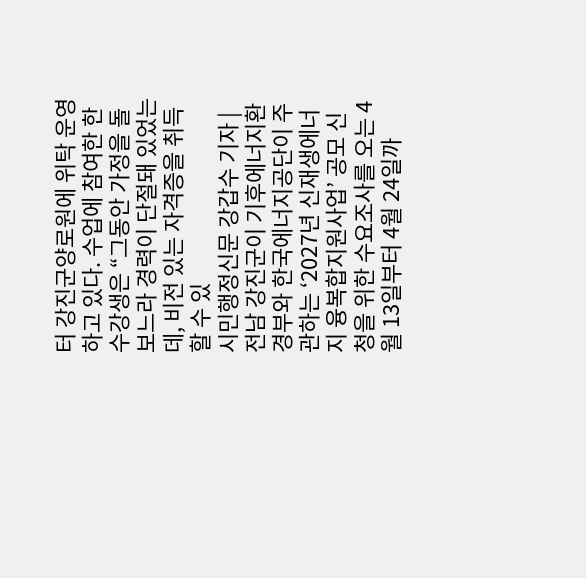터 강진군양로원에 위탁 운영하고 있다. 수업에 참여한 한 수강생은 “그동안 가정을 돌보느라 경력이 단절돼 있었는데, 비전 있는 자격증을 취득할 수 있
시민행정신문 강갑수 기자 | 전남 강진군이 기후에너지환경부와 한국에너지공단이 주관하는 ‘2027년 신재생에너지 융복합지원사업’ 공모 신청을 위한 수요조사를 오는 4월 13일부터 4월 24일까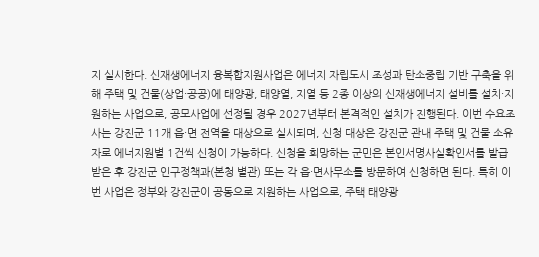지 실시한다. 신재생에너지 융복합지원사업은 에너지 자립도시 조성과 탄소중립 기반 구축을 위해 주택 및 건물(상업·공공)에 태양광, 태양열, 지열 등 2종 이상의 신재생에너지 설비를 설치·지원하는 사업으로, 공모사업에 선정될 경우 2027년부터 본격적인 설치가 진행된다. 이번 수요조사는 강진군 11개 읍·면 전역을 대상으로 실시되며, 신청 대상은 강진군 관내 주택 및 건물 소유자로 에너지원별 1건씩 신청이 가능하다. 신청을 희망하는 군민은 본인서명사실확인서를 발급받은 후 강진군 인구정책과(본청 별관) 또는 각 읍·면사무소를 방문하여 신청하면 된다. 특히 이번 사업은 정부와 강진군이 공동으로 지원하는 사업으로, 주택 태양광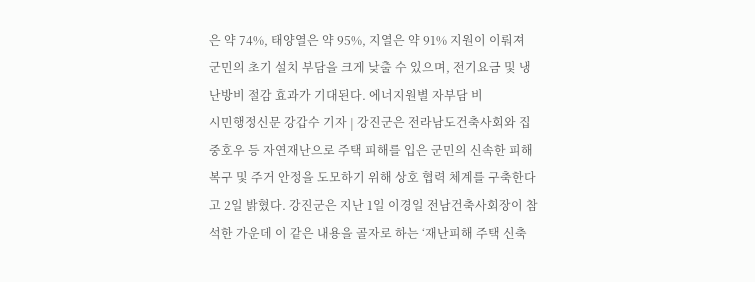은 약 74%, 태양열은 약 95%, 지열은 약 91% 지원이 이뤄져 군민의 초기 설치 부담을 크게 낮출 수 있으며, 전기요금 및 냉난방비 절감 효과가 기대된다. 에너지원별 자부담 비
시민행정신문 강갑수 기자 | 강진군은 전라남도건축사회와 집중호우 등 자연재난으로 주택 피해를 입은 군민의 신속한 피해 복구 및 주거 안정을 도모하기 위해 상호 협력 체계를 구축한다고 2일 밝혔다. 강진군은 지난 1일 이경일 전남건축사회장이 참석한 가운데 이 같은 내용을 골자로 하는 ‘재난피해 주택 신축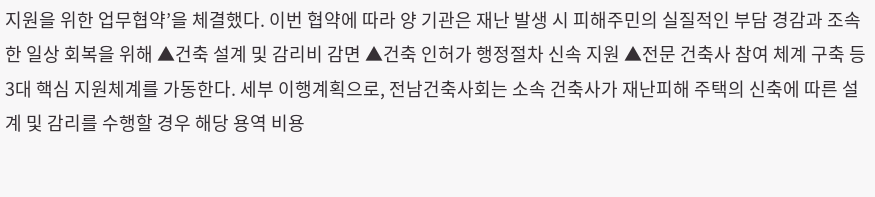지원을 위한 업무협약’을 체결했다. 이번 협약에 따라 양 기관은 재난 발생 시 피해주민의 실질적인 부담 경감과 조속한 일상 회복을 위해 ▲건축 설계 및 감리비 감면 ▲건축 인허가 행정절차 신속 지원 ▲전문 건축사 참여 체계 구축 등 3대 핵심 지원체계를 가동한다. 세부 이행계획으로, 전남건축사회는 소속 건축사가 재난피해 주택의 신축에 따른 설계 및 감리를 수행할 경우 해당 용역 비용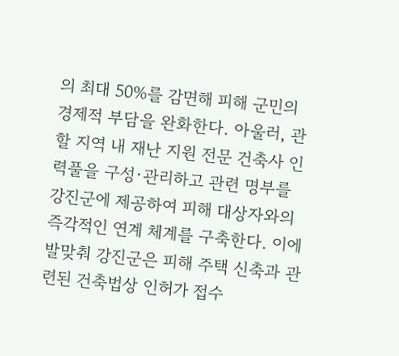의 최대 50%를 감면해 피해 군민의 경제적 부담을 완화한다. 아울러, 관할 지역 내 재난 지원 전문 건축사 인력풀을 구성·관리하고 관련 명부를 강진군에 제공하여 피해 대상자와의 즉각적인 연계 체계를 구축한다. 이에 발맞춰 강진군은 피해 주택 신축과 관련된 건축법상 인허가 접수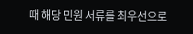때 해당 민원 서류를 최우선으로